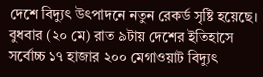দেশে বিদ্যুৎ উৎপাদনে নতুন রেকর্ড সৃষ্টি হয়েছে। বুধবার (২০ মে) রাত ৯টায় দেশের ইতিহাসে সর্বোচ্চ ১৭ হাজার ২০০ মেগাওয়াট বিদ্যুৎ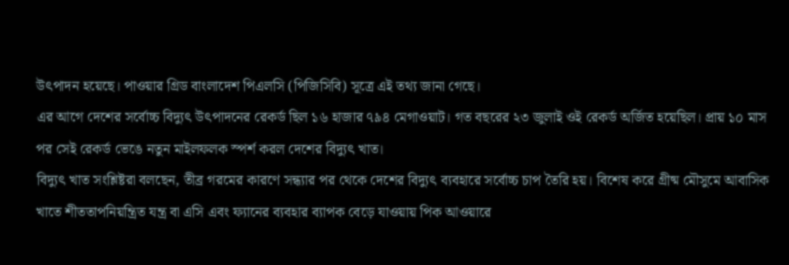উৎপাদন হয়েছে। পাওয়ার গ্রিড বাংলাদেশ পিএলসি (পিজিসিবি) সূত্রে এই তথ্য জানা গেছে।
এর আগে দেশের সর্বোচ্চ বিদ্যুৎ উৎপাদনের রেকর্ড ছিল ১৬ হাজার ৭৯৪ মেগাওয়াট। গত বছরের ২৩ জুলাই ওই রেকর্ড অর্জিত হয়েছিল। প্রায় ১০ মাস পর সেই রেকর্ড ভেঙে নতুন মাইলফলক স্পর্শ করল দেশের বিদ্যুৎ খাত।
বিদ্যুৎ খাত সংশ্লিষ্টরা বলছেন, তীব্র গরমের কারণে সন্ধ্যার পর থেকে দেশের বিদ্যুৎ ব্যবহারে সর্বোচ্চ চাপ তৈরি হয়। বিশেষ করে গ্রীষ্ম মৌসুমে আবাসিক খাতে শীততাপনিয়ন্ত্রিত যন্ত্র বা এসি এবং ফ্যানের ব্যবহার ব্যাপক বেড়ে যাওয়ায় পিক আওয়ারে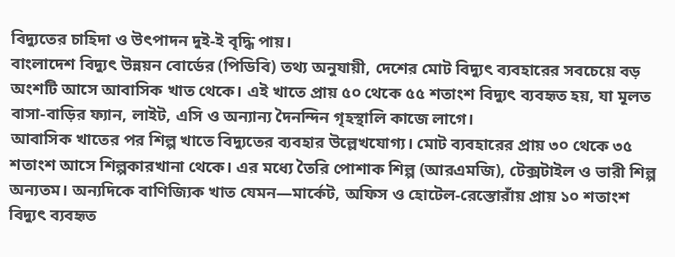বিদ্যুতের চাহিদা ও উৎপাদন দুই-ই বৃদ্ধি পায়।
বাংলাদেশ বিদ্যুৎ উন্নয়ন বোর্ডের (পিডিবি) তথ্য অনুযায়ী, দেশের মোট বিদ্যুৎ ব্যবহারের সবচেয়ে বড় অংশটি আসে আবাসিক খাত থেকে। এই খাতে প্রায় ৫০ থেকে ৫৫ শতাংশ বিদ্যুৎ ব্যবহৃত হয়, যা মূলত বাসা-বাড়ির ফ্যান, লাইট, এসি ও অন্যান্য দৈনন্দিন গৃহস্থালি কাজে লাগে।
আবাসিক খাতের পর শিল্প খাতে বিদ্যুতের ব্যবহার উল্লেখযোগ্য। মোট ব্যবহারের প্রায় ৩০ থেকে ৩৫ শতাংশ আসে শিল্পকারখানা থেকে। এর মধ্যে তৈরি পোশাক শিল্প (আরএমজি), টেক্সটাইল ও ভারী শিল্প অন্যতম। অন্যদিকে বাণিজ্যিক খাত যেমন—মার্কেট, অফিস ও হোটেল-রেস্তোরাঁয় প্রায় ১০ শতাংশ বিদ্যুৎ ব্যবহৃত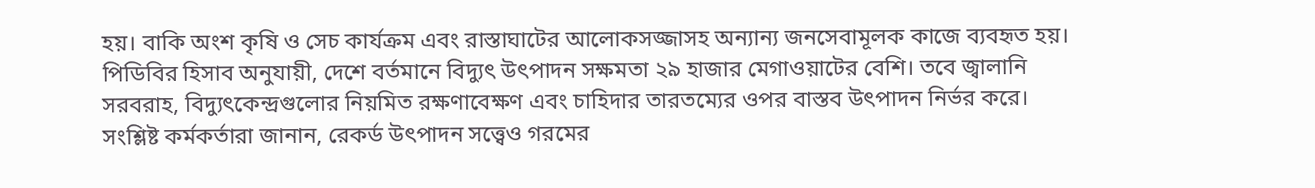হয়। বাকি অংশ কৃষি ও সেচ কার্যক্রম এবং রাস্তাঘাটের আলোকসজ্জাসহ অন্যান্য জনসেবামূলক কাজে ব্যবহৃত হয়।
পিডিবির হিসাব অনুযায়ী, দেশে বর্তমানে বিদ্যুৎ উৎপাদন সক্ষমতা ২৯ হাজার মেগাওয়াটের বেশি। তবে জ্বালানি সরবরাহ, বিদ্যুৎকেন্দ্রগুলোর নিয়মিত রক্ষণাবেক্ষণ এবং চাহিদার তারতম্যের ওপর বাস্তব উৎপাদন নির্ভর করে।
সংশ্লিষ্ট কর্মকর্তারা জানান, রেকর্ড উৎপাদন সত্ত্বেও গরমের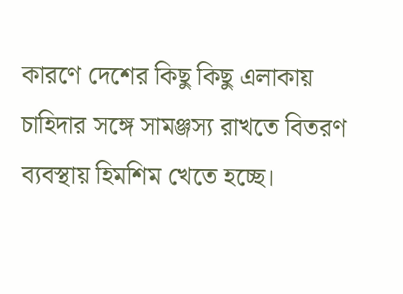কারণে দেশের কিছু কিছু এলাকায় চাহিদার সঙ্গে সামঞ্জস্য রাখতে বিতরণ ব্যবস্থায় হিমশিম খেতে হচ্ছে।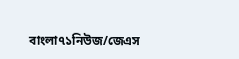বাংলা৭১নিউজ/জেএস